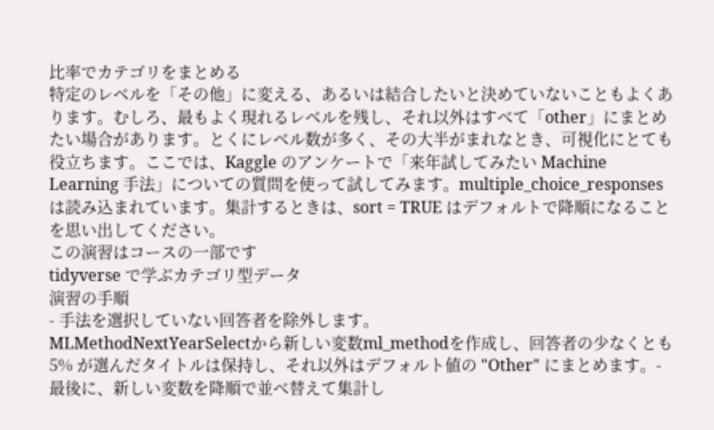比率でカテゴリをまとめる
特定のレベルを「その他」に変える、あるいは結合したいと決めていないこともよくあります。むしろ、最もよく現れるレベルを残し、それ以外はすべて「other」にまとめたい場合があります。とくにレベル数が多く、その大半がまれなとき、可視化にとても役立ちます。ここでは、Kaggle のアンケートで「来年試してみたい Machine Learning 手法」についての質問を使って試してみます。multiple_choice_responses は読み込まれています。集計するときは、sort = TRUE はデフォルトで降順になることを思い出してください。
この演習はコースの一部です
tidyverse で学ぶカテゴリ型データ
演習の手順
- 手法を選択していない回答者を除外します。
MLMethodNextYearSelectから新しい変数ml_methodを作成し、回答者の少なくとも 5% が選んだタイトルは保持し、それ以外はデフォルト値の "Other" にまとめます。- 最後に、新しい変数を降順で並べ替えて集計し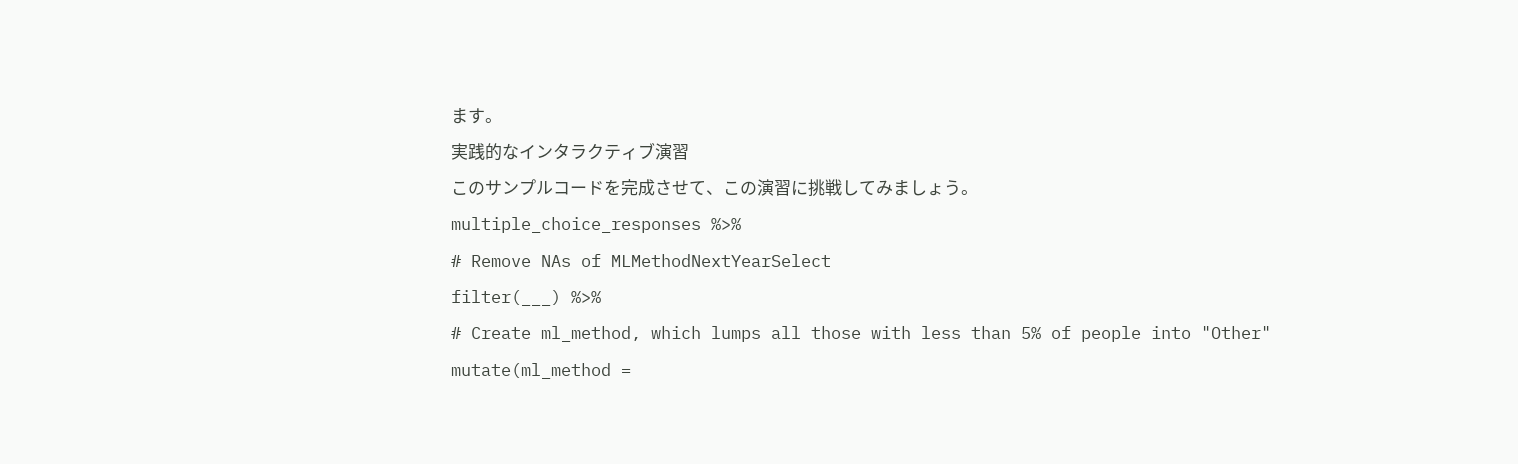ます。
実践的なインタラクティブ演習
このサンプルコードを完成させて、この演習に挑戦してみましょう。
multiple_choice_responses %>%
# Remove NAs of MLMethodNextYearSelect
filter(___) %>%
# Create ml_method, which lumps all those with less than 5% of people into "Other"
mutate(ml_method =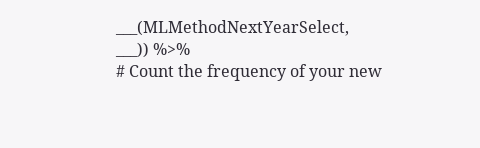___(MLMethodNextYearSelect, ___)) %>%
# Count the frequency of your new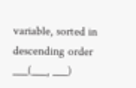variable, sorted in descending order
___(___, ___)